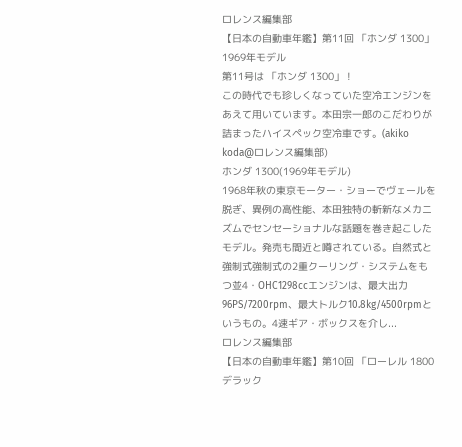ロレンス編集部
【日本の自動車年鑑】第11回 「ホンダ 1300」1969年モデル
第11号は 「ホンダ 1300」 !
この時代でも珍しくなっていた空冷エンジンをあえて用いています。本田宗一郎のこだわりが詰まったハイスペック空冷車です。(akiko koda@ロレンス編集部)
ホンダ 1300(1969年モデル)
1968年秋の東京モーター・ショーでヴェールを脱ぎ、異例の高性能、本田独特の斬新なメカニズムでセンセーショナルな話題を巻き起こしたモデル。発売も間近と噂されている。自然式と強制式強制式の2重クーリング・システムをもつ並4・OHC1298ccエンジンは、最大出力96PS/7200rpm、最大トルク10.8kg/4500rpmというもの。4速ギア・ボックスを介し...
ロレンス編集部
【日本の自動車年鑑】第10回 「ローレル 1800 デラック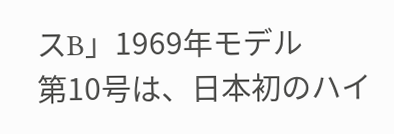スB」1969年モデル
第10号は、日本初のハイ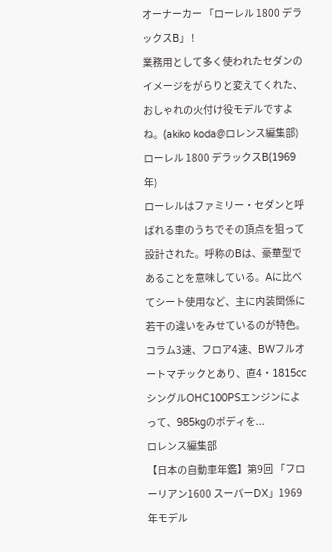オーナーカー 「ローレル 1800 デラックスB」 !
業務用として多く使われたセダンのイメージをがらりと変えてくれた、おしゃれの火付け役モデルですよね。(akiko koda@ロレンス編集部)
ローレル 1800 デラックスB(1969年)
ローレルはファミリー・セダンと呼ばれる車のうちでその頂点を狙って設計された。呼称のBは、豪華型であることを意味している。Aに比べてシート使用など、主に内装関係に若干の違いをみせているのが特色。コラム3速、フロア4速、BWフルオートマチックとあり、直4・1815ccシングルOHC100PSエンジンによって、985kgのボディを...
ロレンス編集部
【日本の自動車年鑑】第9回 「フローリアン1600 スーパーDX」1969年モデル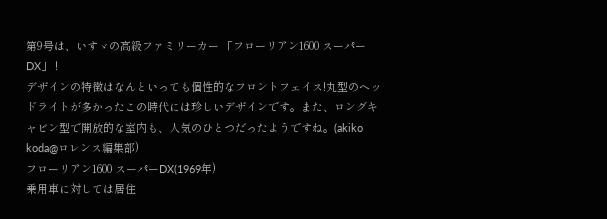第9号は、いすゞの高級ファミリーカー 「フローリアン1600 スーパーDX」 !
デザインの特徴はなんといっても個性的なフロントフェイス!丸型のヘッドライトが多かったこの時代には珍しいデザインです。また、ロングキャビン型で開放的な室内も、人気のひとつだったようですね。(akiko koda@ロレンス編集部)
フローリアン1600 スーパーDX(1969年)
乗用車に対しては居住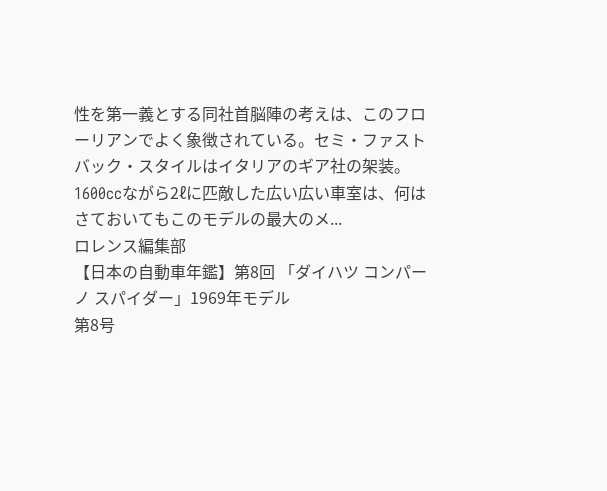性を第一義とする同社首脳陣の考えは、このフローリアンでよく象徴されている。セミ・ファストバック・スタイルはイタリアのギア社の架装。1600ccながら2ℓに匹敵した広い広い車室は、何はさておいてもこのモデルの最大のメ...
ロレンス編集部
【日本の自動車年鑑】第8回 「ダイハツ コンパーノ スパイダー」1969年モデル
第8号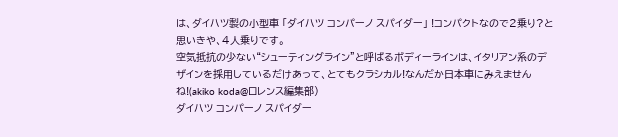は、ダイハツ製の小型車 「ダイハツ コンパーノ スパイダー」 !コンパクトなので2乗り?と思いきや、4人乗りです。
空気抵抗の少ない“シューティングライン”と呼ばるボディーラインは、イタリアン系のデザインを採用しているだけあって、とてもクラシカル!なんだか日本車にみえませんね!(akiko koda@ロレンス編集部)
ダイハツ コンパーノ スパイダー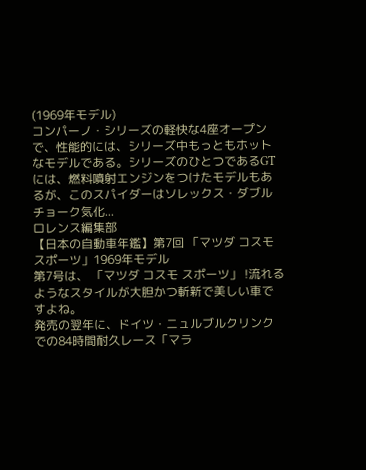(1969年モデル)
コンパーノ・シリーズの軽快な4座オープンで、性能的には、シリーズ中もっともホットなモデルである。シリーズのひとつであるGTには、燃料噴射エンジンをつけたモデルもあるが、このスパイダーはソレックス・ダブルチョーク気化...
ロレンス編集部
【日本の自動車年鑑】第7回 「マツダ コスモ スポーツ」1969年モデル
第7号は、 「マツダ コスモ スポーツ」 !流れるようなスタイルが大胆かつ斬新で美しい車ですよね。
発売の翌年に、ドイツ・ニュルブルクリンクでの84時間耐久レース「マラ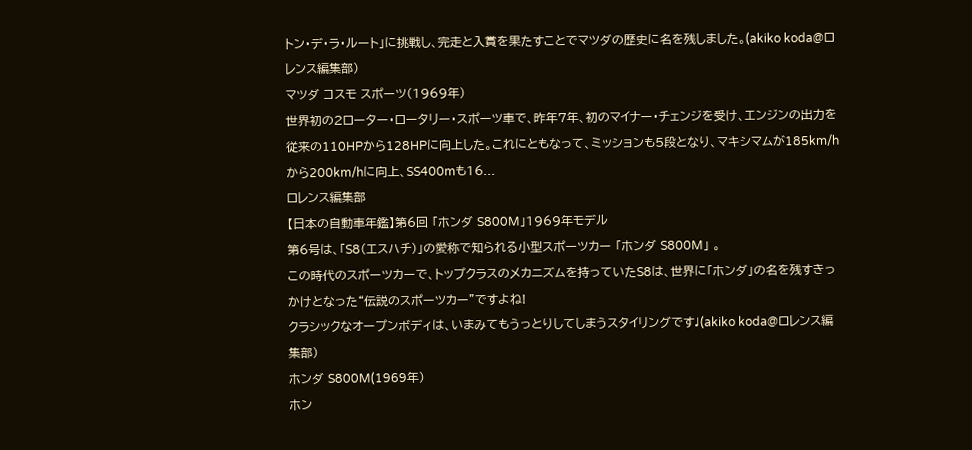トン・デ・ラ・ルート」に挑戦し、完走と入賞を果たすことでマツダの歴史に名を残しました。(akiko koda@ロレンス編集部)
マツダ コスモ スポーツ(1969年)
世界初の2ローター・ロータリー・スポーツ車で、昨年7年、初のマイナー・チェンジを受け、エンジンの出力を従来の110HPから128HPに向上した。これにともなって、ミッションも5段となり、マキシマムが185km/hから200km/hに向上、SS400mも16...
ロレンス編集部
【日本の自動車年鑑】第6回 「ホンダ S800M」1969年モデル
第6号は、「S8(エスハチ)」の愛称で知られる小型スポーツカー 「ホンダ S800M」 。
この時代のスポーツカーで、トップクラスのメカニズムを持っていたS8は、世界に「ホンダ」の名を残すきっかけとなった“伝説のスポーツカー”ですよね!
クラシックなオープンボディは、いまみてもうっとりしてしまうスタイリングです♩(akiko koda@ロレンス編集部)
ホンダ S800M(1969年)
ホン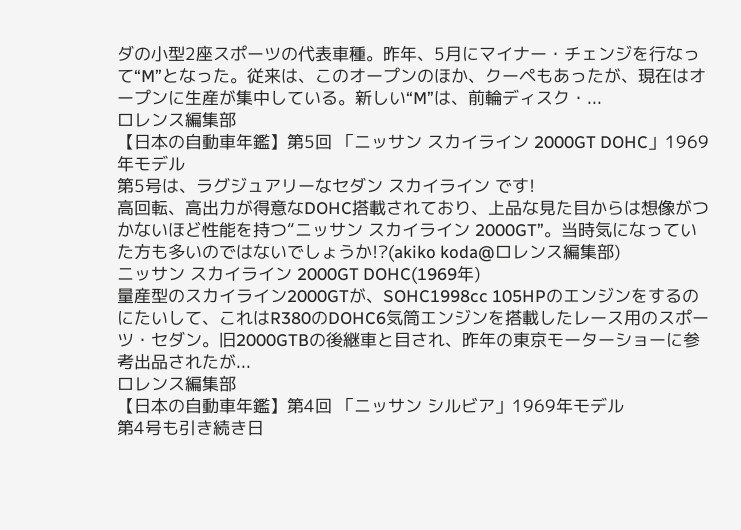ダの小型2座スポーツの代表車種。昨年、5月にマイナー・チェンジを行なって“M”となった。従来は、このオープンのほか、クーペもあったが、現在はオープンに生産が集中している。新しい“M”は、前輪ディスク・...
ロレンス編集部
【日本の自動車年鑑】第5回 「ニッサン スカイライン 2000GT DOHC」1969年モデル
第5号は、ラグジュアリーなセダン スカイライン です!
高回転、高出力が得意なDOHC搭載されており、上品な見た目からは想像がつかないほど性能を持つ“ニッサン スカイライン 2000GT”。当時気になっていた方も多いのではないでしょうか!?(akiko koda@ロレンス編集部)
ニッサン スカイライン 2000GT DOHC(1969年)
量産型のスカイライン2000GTが、SOHC1998cc 105HPのエンジンをするのにたいして、これはR380のDOHC6気筒エンジンを搭載したレース用のスポーツ・セダン。旧2000GTBの後継車と目され、昨年の東京モーターショーに参考出品されたが...
ロレンス編集部
【日本の自動車年鑑】第4回 「ニッサン シルビア」1969年モデル
第4号も引き続き日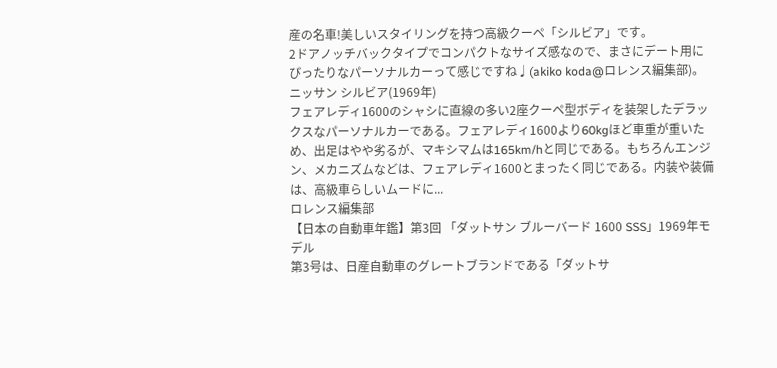産の名車!美しいスタイリングを持つ高級クーペ「シルビア」です。
2ドアノッチバックタイプでコンパクトなサイズ感なので、まさにデート用にぴったりなパーソナルカーって感じですね♩(akiko koda@ロレンス編集部)。
ニッサン シルビア(1969年)
フェアレディ1600のシャシに直線の多い2座クーペ型ボディを装架したデラックスなパーソナルカーである。フェアレディ1600より60kgほど車重が重いため、出足はやや劣るが、マキシマムは165km/hと同じである。もちろんエンジン、メカニズムなどは、フェアレディ1600とまったく同じである。内装や装備は、高級車らしいムードに...
ロレンス編集部
【日本の自動車年鑑】第3回 「ダットサン ブルーバード 1600 SSS」1969年モデル
第3号は、日産自動車のグレートブランドである「ダットサ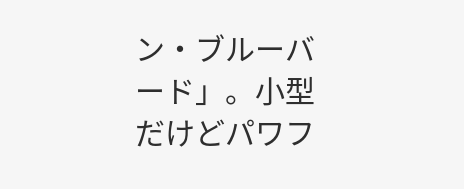ン・ブルーバード」。小型だけどパワフ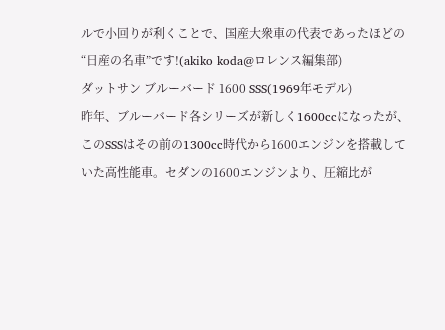ルで小回りが利くことで、国産大衆車の代表であったほどの“日産の名車”です!(akiko koda@ロレンス編集部)
ダットサン ブルーバード 1600 SSS(1969年モデル)
昨年、ブルーバード各シリーズが新しく1600ccになったが、このSSSはその前の1300cc時代から1600エンジンを搭載していた高性能車。セダンの1600エンジンより、圧縮比が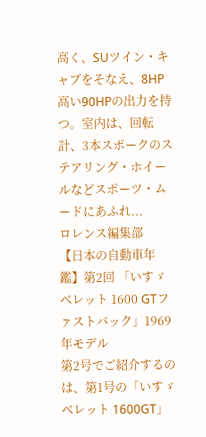高く、SUツイン・キャブをそなえ、8HP高い90HPの出力を持つ。室内は、回転計、3本スポークのステアリング・ホイールなどスポーツ・ムードにあふれ...
ロレンス編集部
【日本の自動車年鑑】第2回 「いすゞ ベレット 1600 GTファストバック」1969年モデル
第2号でご紹介するのは、第1号の「いすゞ ベレット 1600GT」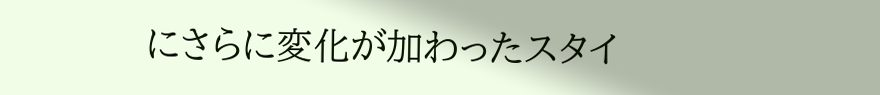にさらに変化が加わったスタイ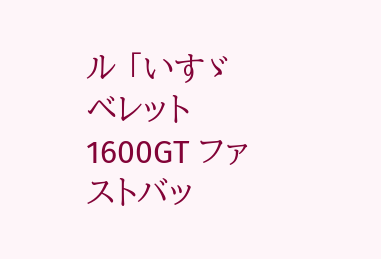ル 「いすゞ ベレット 1600GT ファストバッ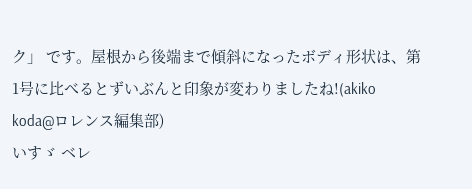ク」 です。屋根から後端まで傾斜になったボディ形状は、第1号に比べるとずいぶんと印象が変わりましたね!(akiko koda@ロレンス編集部)
いすゞ ベレ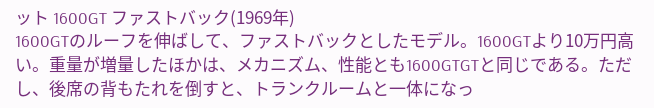ット 1600GT ファストバック(1969年)
1600GTのルーフを伸ばして、ファストバックとしたモデル。1600GTより10万円高い。重量が増量したほかは、メカニズム、性能とも1600GTGTと同じである。ただし、後席の背もたれを倒すと、トランクルームと一体になっ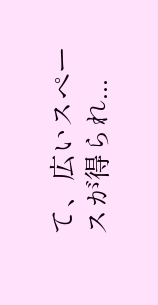て、広いスペースが得られ...